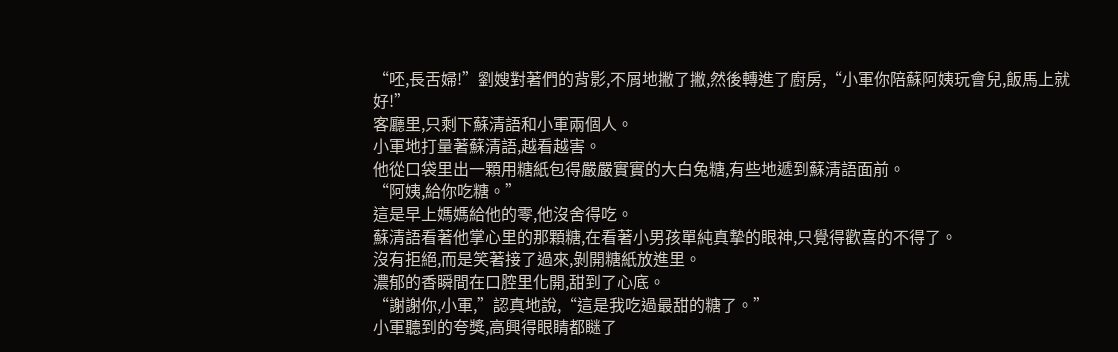“呸,長舌婦!”劉嫂對著們的背影,不屑地撇了撇,然後轉進了廚房,“小軍你陪蘇阿姨玩會兒,飯馬上就好!”
客廳里,只剩下蘇清語和小軍兩個人。
小軍地打量著蘇清語,越看越害。
他從口袋里出一顆用糖紙包得嚴嚴實實的大白兔糖,有些地遞到蘇清語面前。
“阿姨,給你吃糖。”
這是早上媽媽給他的零,他沒舍得吃。
蘇清語看著他掌心里的那顆糖,在看著小男孩單純真摯的眼神,只覺得歡喜的不得了。
沒有拒絕,而是笑著接了過來,剝開糖紙放進里。
濃郁的香瞬間在口腔里化開,甜到了心底。
“謝謝你,小軍,”認真地說,“這是我吃過最甜的糖了。”
小軍聽到的夸獎,高興得眼睛都瞇了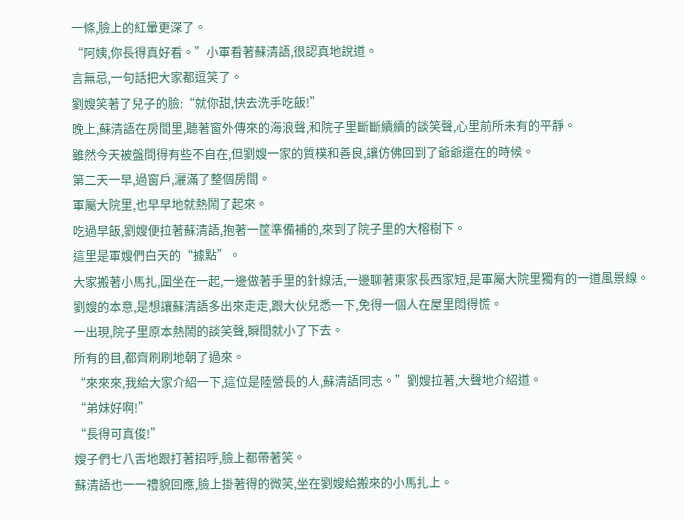一條,臉上的紅暈更深了。
“阿姨,你長得真好看。”小軍看著蘇清語,很認真地說道。
言無忌,一句話把大家都逗笑了。
劉嫂笑著了兒子的臉:“就你甜,快去洗手吃飯!”
晚上,蘇清語在房間里,聽著窗外傳來的海浪聲,和院子里斷斷續續的談笑聲,心里前所未有的平靜。
雖然今天被盤問得有些不自在,但劉嫂一家的質樸和善良,讓仿佛回到了爺爺還在的時候。
第二天一早,過窗戶,灑滿了整個房間。
軍屬大院里,也早早地就熱鬧了起來。
吃過早飯,劉嫂便拉著蘇清語,抱著一筐準備補的,來到了院子里的大榕樹下。
這里是軍嫂們白天的“據點”。
大家搬著小馬扎,圍坐在一起,一邊做著手里的針線活,一邊聊著東家長西家短,是軍屬大院里獨有的一道風景線。
劉嫂的本意,是想讓蘇清語多出來走走,跟大伙兒悉一下,免得一個人在屋里悶得慌。
一出現,院子里原本熱鬧的談笑聲,瞬間就小了下去。
所有的目,都齊刷刷地朝了過來。
“來來來,我給大家介紹一下,這位是陸營長的人,蘇清語同志。”劉嫂拉著,大聲地介紹道。
“弟妹好啊!”
“長得可真俊!”
嫂子們七八舌地跟打著招呼,臉上都帶著笑。
蘇清語也一一禮貌回應,臉上掛著得的微笑,坐在劉嫂給搬來的小馬扎上。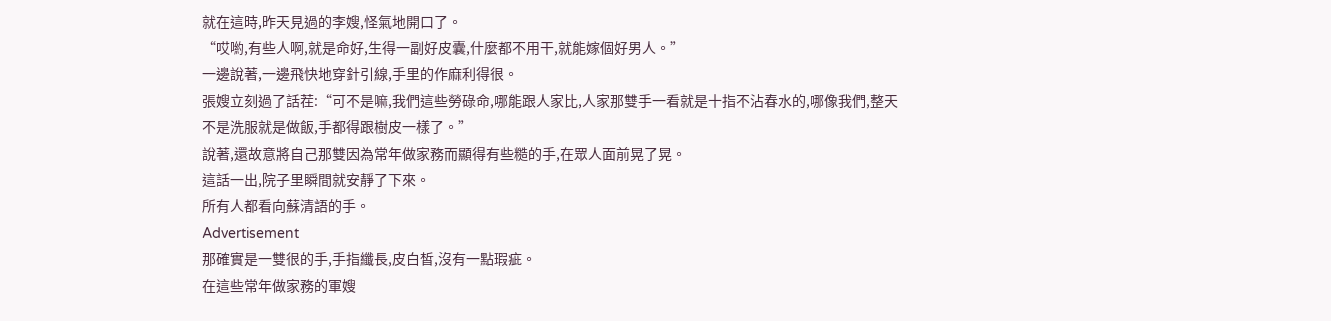就在這時,昨天見過的李嫂,怪氣地開口了。
“哎喲,有些人啊,就是命好,生得一副好皮囊,什麼都不用干,就能嫁個好男人。”
一邊說著,一邊飛快地穿針引線,手里的作麻利得很。
張嫂立刻過了話茬:“可不是嘛,我們這些勞碌命,哪能跟人家比,人家那雙手一看就是十指不沾春水的,哪像我們,整天不是洗服就是做飯,手都得跟樹皮一樣了。”
說著,還故意將自己那雙因為常年做家務而顯得有些糙的手,在眾人面前晃了晃。
這話一出,院子里瞬間就安靜了下來。
所有人都看向蘇清語的手。
Advertisement
那確實是一雙很的手,手指纖長,皮白皙,沒有一點瑕疵。
在這些常年做家務的軍嫂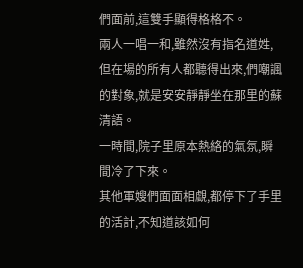們面前,這雙手顯得格格不。
兩人一唱一和,雖然沒有指名道姓,但在場的所有人都聽得出來,們嘲諷的對象,就是安安靜靜坐在那里的蘇清語。
一時間,院子里原本熱絡的氣氛,瞬間冷了下來。
其他軍嫂們面面相覷,都停下了手里的活計,不知道該如何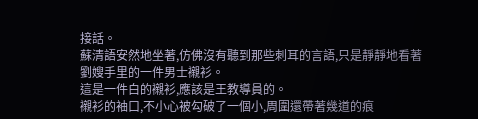接話。
蘇清語安然地坐著,仿佛沒有聽到那些刺耳的言語,只是靜靜地看著劉嫂手里的一件男士襯衫。
這是一件白的襯衫,應該是王教導員的。
襯衫的袖口,不小心被勾破了一個小,周圍還帶著幾道的痕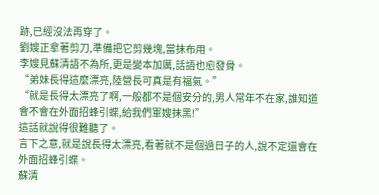跡,已經沒法再穿了。
劉嫂正拿著剪刀,準備把它剪幾塊,當抹布用。
李嫂見蘇清語不為所,更是變本加厲,話語也愈發骨。
“弟妹長得這麼漂亮,陸營長可真是有福氣。”
“就是長得太漂亮了啊,一般都不是個安分的,男人常年不在家,誰知道會不會在外面招蜂引蝶,給我們軍嫂抹黑!”
這話就說得很難聽了。
言下之意,就是說長得太漂亮,看著就不是個過日子的人,說不定還會在外面招蜂引蝶。
蘇清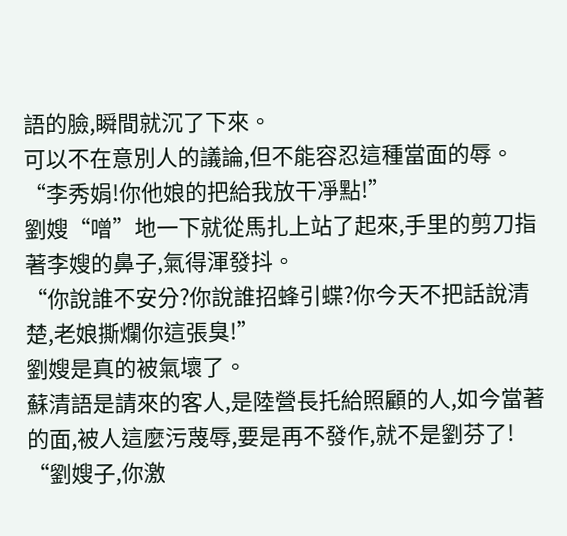語的臉,瞬間就沉了下來。
可以不在意別人的議論,但不能容忍這種當面的辱。
“李秀娟!你他娘的把給我放干凈點!”
劉嫂“噌”地一下就從馬扎上站了起來,手里的剪刀指著李嫂的鼻子,氣得渾發抖。
“你說誰不安分?你說誰招蜂引蝶?你今天不把話說清楚,老娘撕爛你這張臭!”
劉嫂是真的被氣壞了。
蘇清語是請來的客人,是陸營長托給照顧的人,如今當著的面,被人這麼污蔑辱,要是再不發作,就不是劉芬了!
“劉嫂子,你激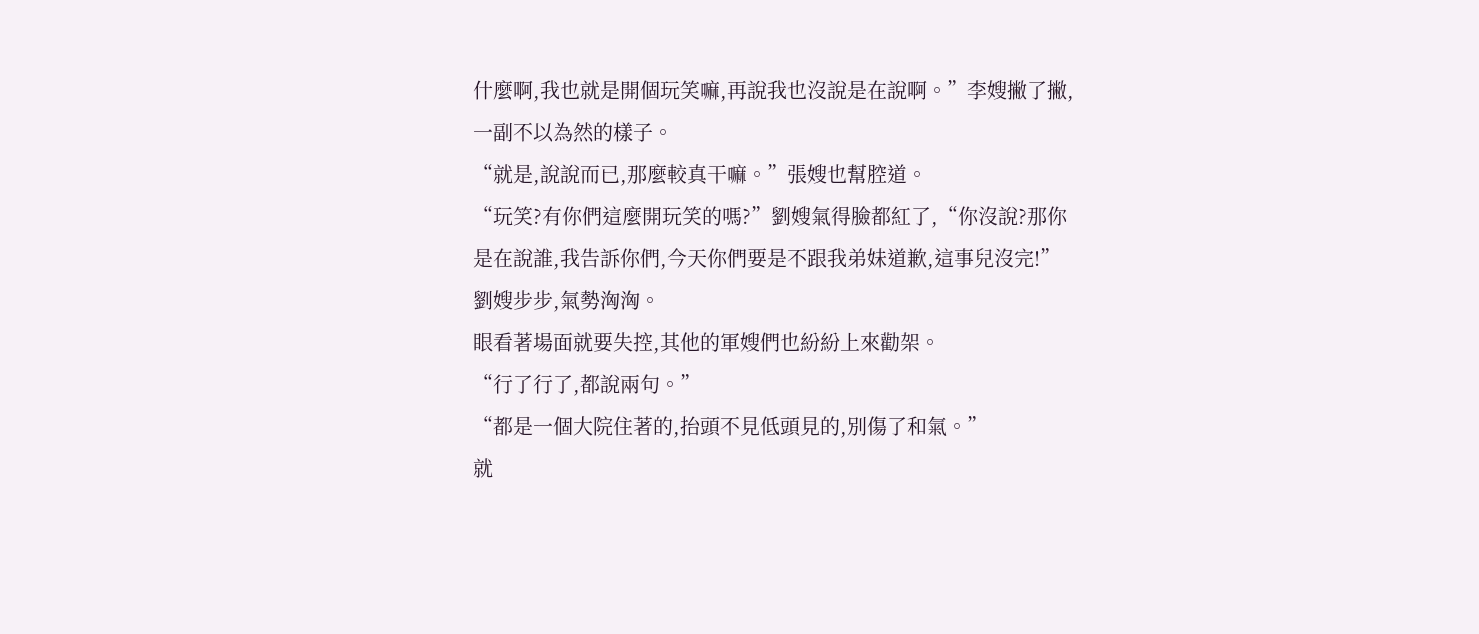什麼啊,我也就是開個玩笑嘛,再說我也沒說是在說啊。”李嫂撇了撇,一副不以為然的樣子。
“就是,說說而已,那麼較真干嘛。”張嫂也幫腔道。
“玩笑?有你們這麼開玩笑的嗎?”劉嫂氣得臉都紅了,“你沒說?那你是在說誰,我告訴你們,今天你們要是不跟我弟妹道歉,這事兒沒完!”
劉嫂步步,氣勢洶洶。
眼看著場面就要失控,其他的軍嫂們也紛紛上來勸架。
“行了行了,都說兩句。”
“都是一個大院住著的,抬頭不見低頭見的,別傷了和氣。”
就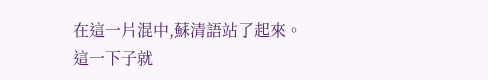在這一片混中,蘇清語站了起來。
這一下子就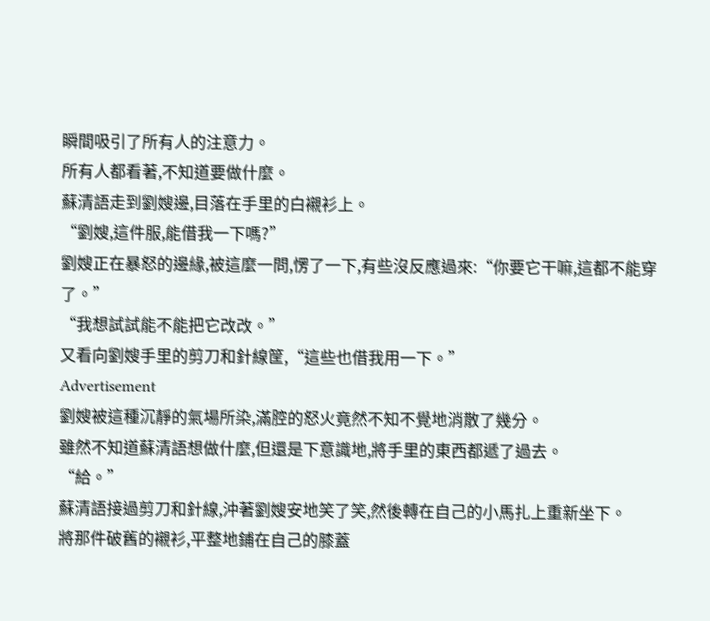瞬間吸引了所有人的注意力。
所有人都看著,不知道要做什麼。
蘇清語走到劉嫂邊,目落在手里的白襯衫上。
“劉嫂,這件服,能借我一下嗎?”
劉嫂正在暴怒的邊緣,被這麼一問,愣了一下,有些沒反應過來:“你要它干嘛,這都不能穿了。”
“我想試試能不能把它改改。”
又看向劉嫂手里的剪刀和針線筐,“這些也借我用一下。”
Advertisement
劉嫂被這種沉靜的氣場所染,滿腔的怒火竟然不知不覺地消散了幾分。
雖然不知道蘇清語想做什麼,但還是下意識地,將手里的東西都遞了過去。
“給。”
蘇清語接過剪刀和針線,沖著劉嫂安地笑了笑,然後轉在自己的小馬扎上重新坐下。
將那件破舊的襯衫,平整地鋪在自己的膝蓋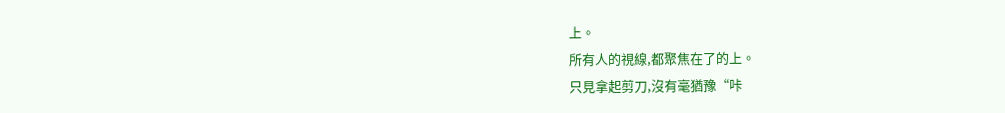上。
所有人的視線,都聚焦在了的上。
只見拿起剪刀,沒有毫猶豫“咔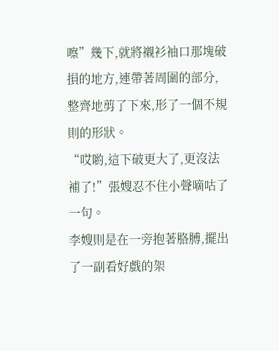嚓”幾下,就將襯衫袖口那塊破損的地方,連帶著周圍的部分,整齊地剪了下來,形了一個不規則的形狀。
“哎喲,這下破更大了,更沒法補了!”張嫂忍不住小聲嘀咕了一句。
李嫂則是在一旁抱著胳膊,擺出了一副看好戲的架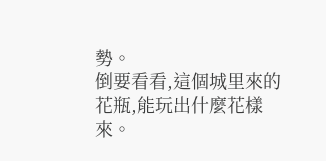勢。
倒要看看,這個城里來的花瓶,能玩出什麼花樣來。